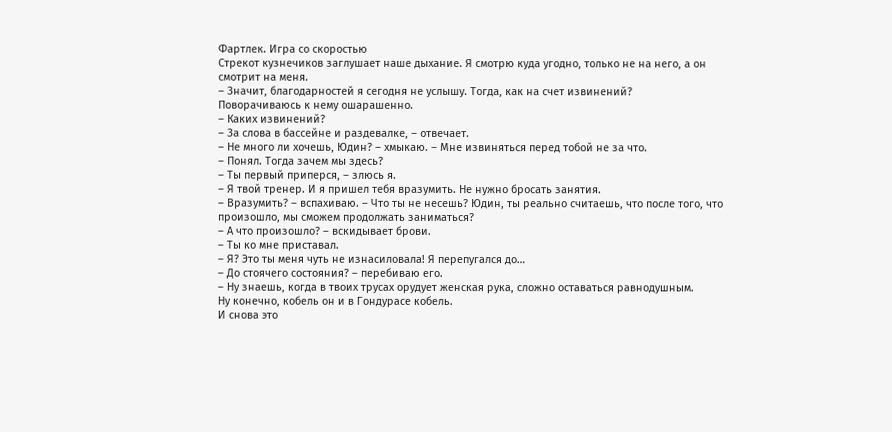Фартлек. Игра со скоростью
Стрекот кузнечиков заглушает наше дыхание. Я смотрю куда угодно, только не на него, а он смотрит на меня.
– Значит, благодарностей я сегодня не услышу. Тогда, как на счет извинений?
Поворачиваюсь к нему ошарашенно.
– Каких извинений?
– За слова в бассейне и раздевалке, – отвечает.
– Не много ли хочешь, Юдин? – хмыкаю. – Мне извиняться перед тобой не за что.
– Понял. Тогда зачем мы здесь?
– Ты первый приперся, – злюсь я.
– Я твой тренер. И я пришел тебя вразумить. Не нужно бросать занятия.
– Вразумить? – вспахиваю. – Что ты не несешь? Юдин, ты реально считаешь, что после того, что произошло, мы сможем продолжать заниматься?
– А что произошло? – вскидывает брови.
– Ты ко мне приставал.
– Я? Это ты меня чуть не изнасиловала! Я перепугался до…
– До стоячего состояния? – перебиваю его.
– Ну знаешь, когда в твоих трусах орудует женская рука, сложно оставаться равнодушным.
Ну конечно, кобель он и в Гондурасе кобель.
И снова это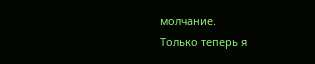молчание.
Только теперь я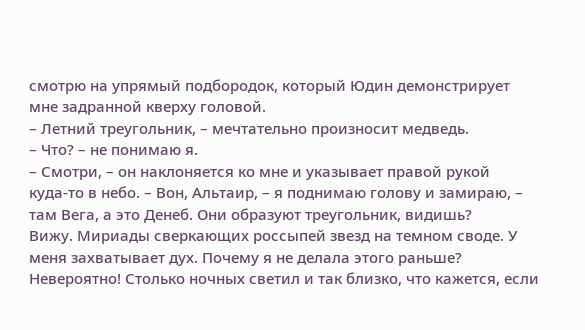смотрю на упрямый подбородок, который Юдин демонстрирует мне задранной кверху головой.
– Летний треугольник, – мечтательно произносит медведь.
– Что? – не понимаю я.
– Смотри, – он наклоняется ко мне и указывает правой рукой куда‑то в небо. – Вон, Альтаир, – я поднимаю голову и замираю, – там Вега, а это Денеб. Они образуют треугольник, видишь?
Вижу. Мириады сверкающих россыпей звезд на темном своде. У меня захватывает дух. Почему я не делала этого раньше?
Невероятно! Столько ночных светил и так близко, что кажется, если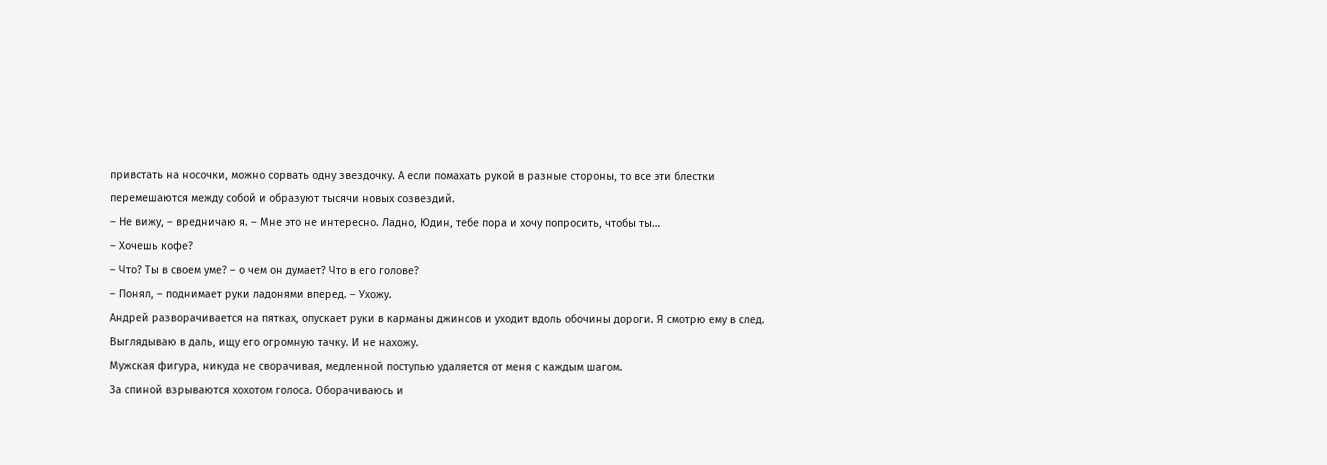привстать на носочки, можно сорвать одну звездочку. А если помахать рукой в разные стороны, то все эти блестки перемешаются между собой и образуют тысячи новых созвездий.
– Не вижу, – вредничаю я. – Мне это не интересно. Ладно, Юдин, тебе пора и хочу попросить, чтобы ты…
– Хочешь кофе?
– Что? Ты в своем уме? – о чем он думает? Что в его голове?
– Понял, – поднимает руки ладонями вперед. – Ухожу.
Андрей разворачивается на пятках, опускает руки в карманы джинсов и уходит вдоль обочины дороги. Я смотрю ему в след. Выглядываю в даль, ищу его огромную тачку. И не нахожу.
Мужская фигура, никуда не сворачивая, медленной поступью удаляется от меня с каждым шагом.
За спиной взрываются хохотом голоса. Оборачиваюсь и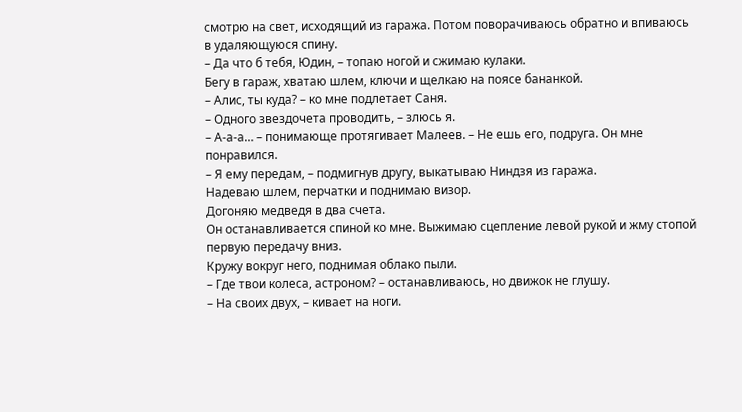смотрю на свет, исходящий из гаража. Потом поворачиваюсь обратно и впиваюсь в удаляющуюся спину.
– Да что б тебя, Юдин, – топаю ногой и сжимаю кулаки.
Бегу в гараж, хватаю шлем, ключи и щелкаю на поясе бананкой.
– Алис, ты куда? – ко мне подлетает Саня.
– Одного звездочета проводить, – злюсь я.
– А‑а‑а… – понимающе протягивает Малеев. – Не ешь его, подруга. Он мне понравился.
– Я ему передам, – подмигнув другу, выкатываю Ниндзя из гаража.
Надеваю шлем, перчатки и поднимаю визор.
Догоняю медведя в два счета.
Он останавливается спиной ко мне. Выжимаю сцепление левой рукой и жму стопой первую передачу вниз.
Кружу вокруг него, поднимая облако пыли.
– Где твои колеса, астроном? – останавливаюсь, но движок не глушу.
– На своих двух, – кивает на ноги.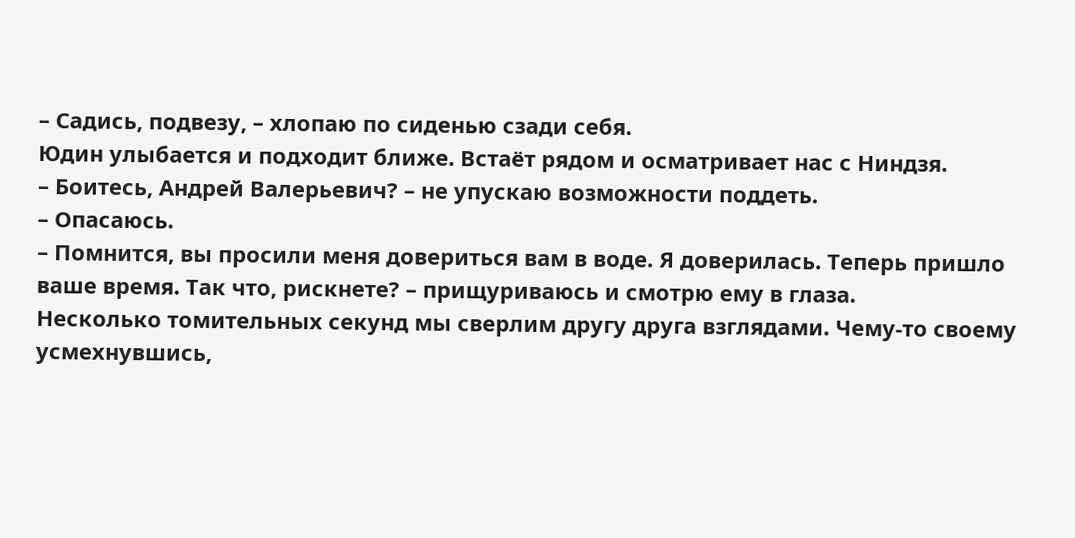– Садись, подвезу, – хлопаю по сиденью сзади себя.
Юдин улыбается и подходит ближе. Встаёт рядом и осматривает нас с Ниндзя.
– Боитесь, Андрей Валерьевич? – не упускаю возможности поддеть.
– Опасаюсь.
– Помнится, вы просили меня довериться вам в воде. Я доверилась. Теперь пришло ваше время. Так что, рискнете? – прищуриваюсь и смотрю ему в глаза.
Несколько томительных секунд мы сверлим другу друга взглядами. Чему‑то своему усмехнувшись,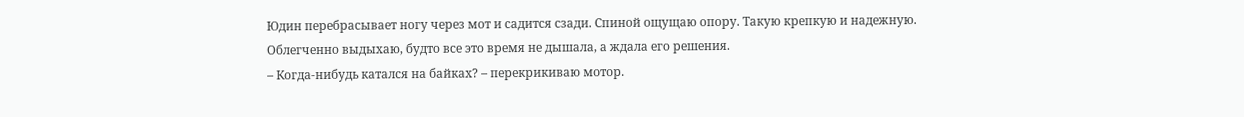Юдин перебрасывает ногу через мот и садится сзади. Спиной ощущаю опору. Такую крепкую и надежную. Облегченно выдыхаю, будто все это время не дышала, а ждала его решения.
– Когда‑нибудь катался на байках? – перекрикиваю мотор.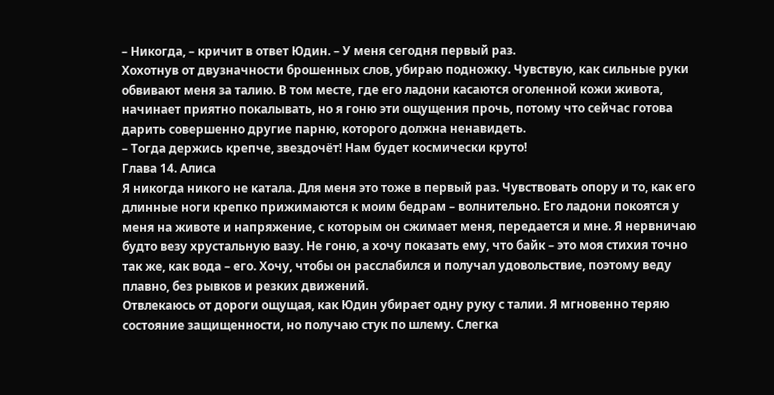– Никогда, – кричит в ответ Юдин. – У меня сегодня первый раз.
Хохотнув от двузначности брошенных слов, убираю подножку. Чувствую, как сильные руки обвивают меня за талию. В том месте, где его ладони касаются оголенной кожи живота, начинает приятно покалывать, но я гоню эти ощущения прочь, потому что сейчас готова дарить совершенно другие парню, которого должна ненавидеть.
– Тогда держись крепче, звездочёт! Нам будет космически круто!
Глава 14. Алиса
Я никогда никого не катала. Для меня это тоже в первый раз. Чувствовать опору и то, как его длинные ноги крепко прижимаются к моим бедрам – волнительно. Его ладони покоятся у меня на животе и напряжение, с которым он сжимает меня, передается и мне. Я нервничаю будто везу хрустальную вазу. Не гоню, а хочу показать ему, что байк – это моя стихия точно так же, как вода – его. Хочу, чтобы он расслабился и получал удовольствие, поэтому веду плавно, без рывков и резких движений.
Отвлекаюсь от дороги ощущая, как Юдин убирает одну руку с талии. Я мгновенно теряю состояние защищенности, но получаю стук по шлему. Слегка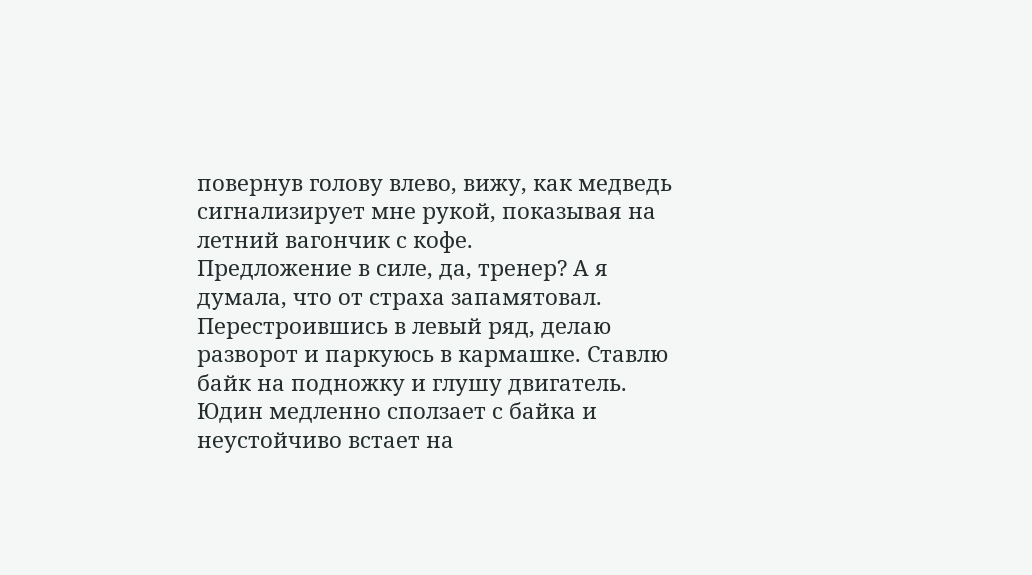повернув голову влево, вижу, как медведь сигнализирует мне рукой, показывая на летний вагончик с кофе.
Предложение в силе, да, тренер? А я думала, что от страха запамятовал.
Перестроившись в левый ряд, делаю разворот и паркуюсь в кармашке. Ставлю байк на подножку и глушу двигатель.
Юдин медленно сползает с байка и неустойчиво встает на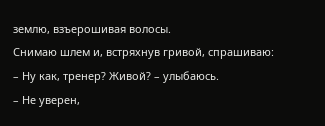землю, взъерошивая волосы.
Снимаю шлем и, встряхнув гривой, спрашиваю:
– Ну как, тренер? Живой? – улыбаюсь.
– Не уверен,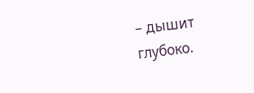– дышит глубоко.